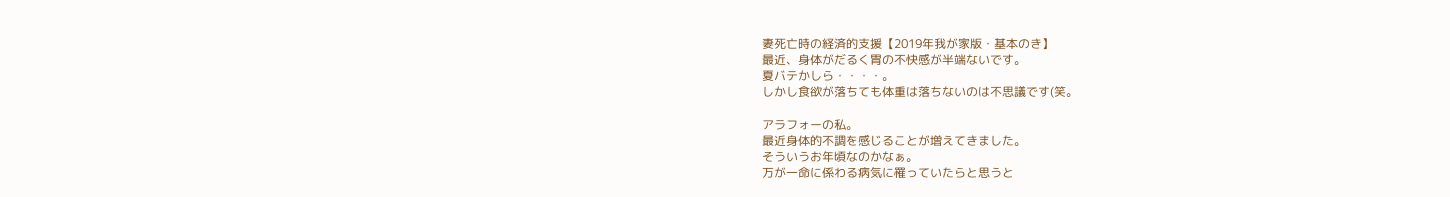妻死亡時の経済的支援【2019年我が家版・基本のき】
最近、身体がだるく胃の不快感が半端ないです。
夏バテかしら・・・・。
しかし食欲が落ちても体重は落ちないのは不思議です(笑。

アラフォーの私。
最近身体的不調を感じることが増えてきました。
そういうお年頃なのかなぁ。
万が一命に係わる病気に罹っていたらと思うと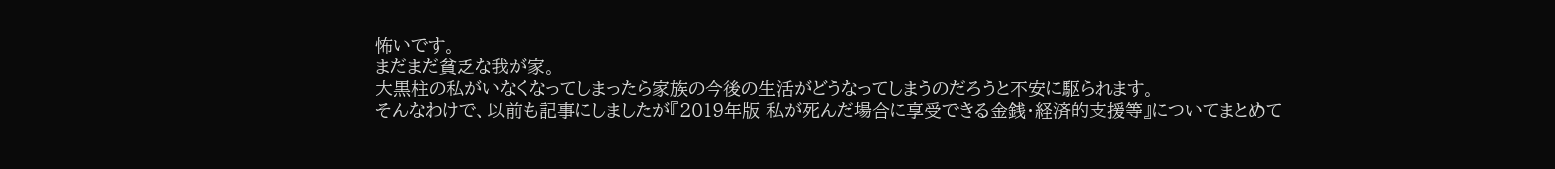怖いです。
まだまだ貧乏な我が家。
大黒柱の私がいなくなってしまったら家族の今後の生活がどうなってしまうのだろうと不安に駆られます。
そんなわけで、以前も記事にしましたが『2019年版 私が死んだ場合に享受できる金銭・経済的支援等』についてまとめて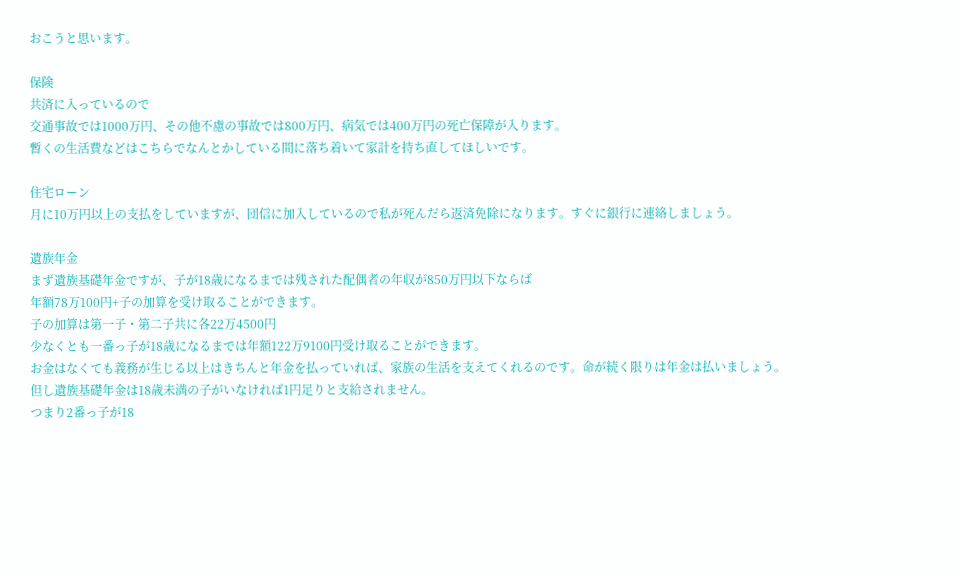おこうと思います。

保険
共済に入っているので
交通事故では1000万円、その他不慮の事故では800万円、病気では400万円の死亡保障が入ります。
暫くの生活費などはこちらでなんとかしている間に落ち着いて家計を持ち直してほしいです。

住宅ローン
月に10万円以上の支払をしていますが、団信に加入しているので私が死んだら返済免除になります。すぐに銀行に連絡しましょう。

遺族年金
まず遺族基礎年金ですが、子が18歳になるまでは残された配偶者の年収が850万円以下ならば
年額78万100円+子の加算を受け取ることができます。
子の加算は第一子・第二子共に各22万4500円
少なくとも一番っ子が18歳になるまでは年額122万9100円受け取ることができます。
お金はなくても義務が生じる以上はきちんと年金を払っていれば、家族の生活を支えてくれるのです。命が続く限りは年金は払いましょう。
但し遺族基礎年金は18歳未満の子がいなければ1円足りと支給されません。
つまり2番っ子が18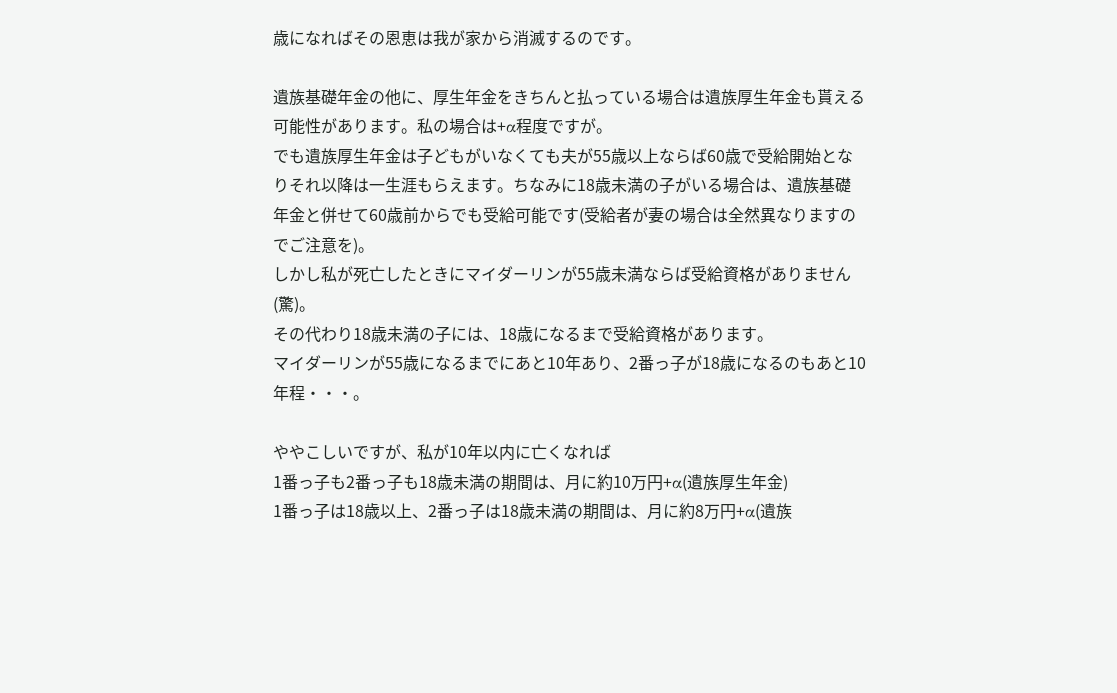歳になればその恩恵は我が家から消滅するのです。

遺族基礎年金の他に、厚生年金をきちんと払っている場合は遺族厚生年金も貰える可能性があります。私の場合は+α程度ですが。
でも遺族厚生年金は子どもがいなくても夫が55歳以上ならば60歳で受給開始となりそれ以降は一生涯もらえます。ちなみに18歳未満の子がいる場合は、遺族基礎年金と併せて60歳前からでも受給可能です(受給者が妻の場合は全然異なりますのでご注意を)。
しかし私が死亡したときにマイダーリンが55歳未満ならば受給資格がありません(驚)。
その代わり18歳未満の子には、18歳になるまで受給資格があります。
マイダーリンが55歳になるまでにあと10年あり、2番っ子が18歳になるのもあと10年程・・・。

ややこしいですが、私が10年以内に亡くなれば
1番っ子も2番っ子も18歳未満の期間は、月に約10万円+α(遺族厚生年金)
1番っ子は18歳以上、2番っ子は18歳未満の期間は、月に約8万円+α(遺族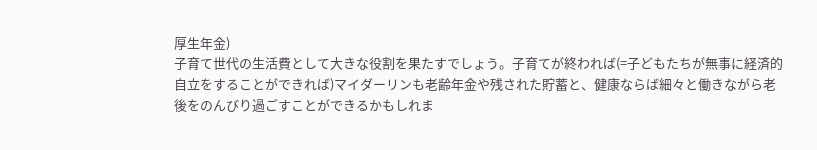厚生年金)
子育て世代の生活費として大きな役割を果たすでしょう。子育てが終われば(=子どもたちが無事に経済的自立をすることができれば)マイダーリンも老齢年金や残された貯蓄と、健康ならば細々と働きながら老後をのんびり過ごすことができるかもしれま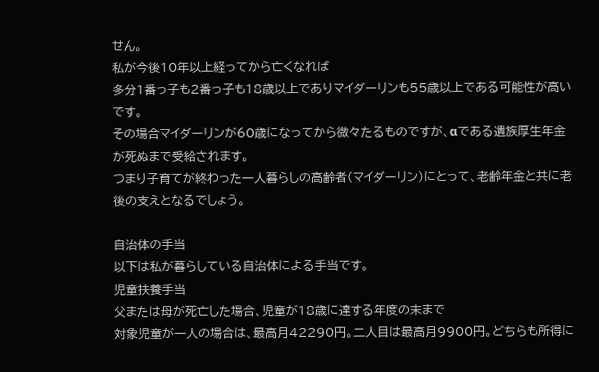せん。
私が今後10年以上経ってから亡くなれば
多分1番っ子も2番っ子も18歳以上でありマイダーリンも55歳以上である可能性が高いです。
その場合マイダーリンが60歳になってから微々たるものですが、αである遺族厚生年金が死ぬまで受給されます。
つまり子育てが終わった一人暮らしの高齢者(マイダーリン)にとって、老齢年金と共に老後の支えとなるでしょう。

自治体の手当
以下は私が暮らしている自治体による手当です。
児童扶養手当
父または母が死亡した場合、児童が18歳に達する年度の末まで
対象児童が一人の場合は、最高月42290円。二人目は最高月9900円。どちらも所得に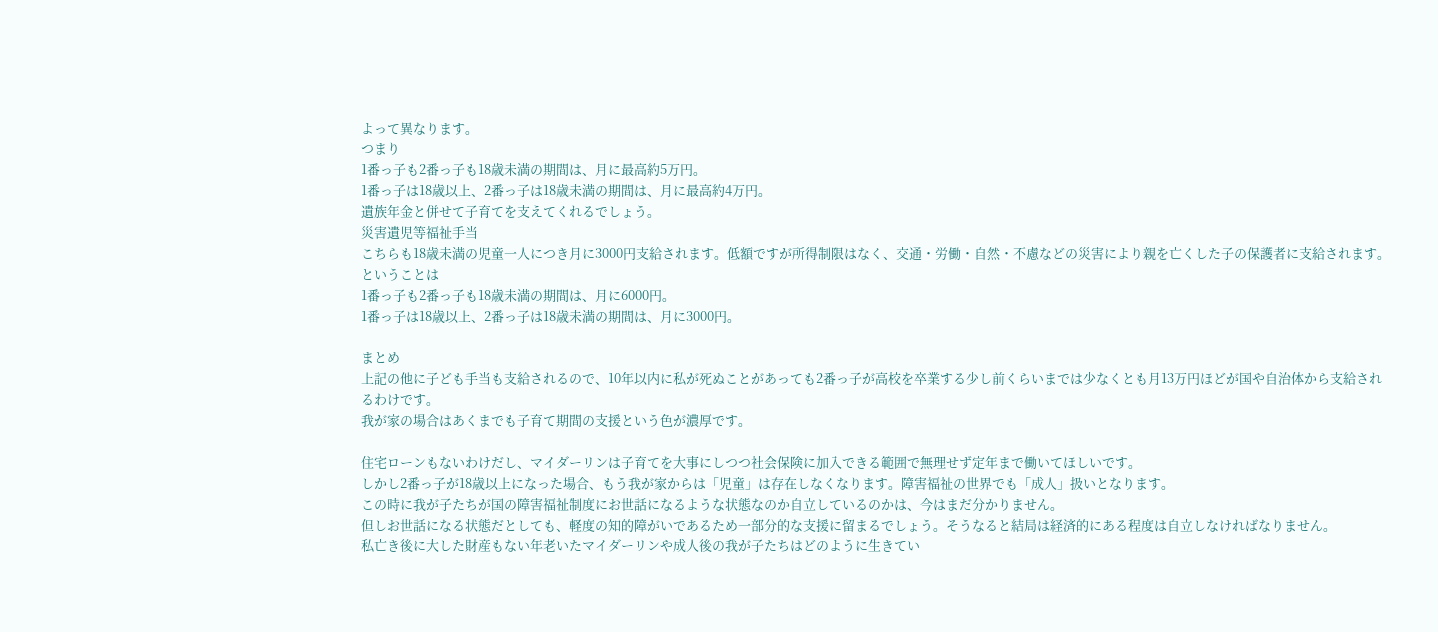よって異なります。
つまり
1番っ子も2番っ子も18歳未満の期間は、月に最高約5万円。
1番っ子は18歳以上、2番っ子は18歳未満の期間は、月に最高約4万円。
遺族年金と併せて子育てを支えてくれるでしょう。
災害遺児等福祉手当
こちらも18歳未満の児童一人につき月に3000円支給されます。低額ですが所得制限はなく、交通・労働・自然・不慮などの災害により親を亡くした子の保護者に支給されます。
ということは
1番っ子も2番っ子も18歳未満の期間は、月に6000円。
1番っ子は18歳以上、2番っ子は18歳未満の期間は、月に3000円。

まとめ
上記の他に子ども手当も支給されるので、10年以内に私が死ぬことがあっても2番っ子が高校を卒業する少し前くらいまでは少なくとも月13万円ほどが国や自治体から支給されるわけです。
我が家の場合はあくまでも子育て期間の支援という色が濃厚です。

住宅ローンもないわけだし、マイダーリンは子育てを大事にしつつ社会保険に加入できる範囲で無理せず定年まで働いてほしいです。
しかし2番っ子が18歳以上になった場合、もう我が家からは「児童」は存在しなくなります。障害福祉の世界でも「成人」扱いとなります。
この時に我が子たちが国の障害福祉制度にお世話になるような状態なのか自立しているのかは、今はまだ分かりません。
但しお世話になる状態だとしても、軽度の知的障がいであるため一部分的な支援に留まるでしょう。そうなると結局は経済的にある程度は自立しなければなりません。
私亡き後に大した財産もない年老いたマイダーリンや成人後の我が子たちはどのように生きてい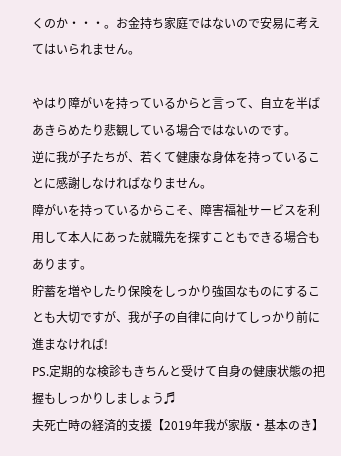くのか・・・。お金持ち家庭ではないので安易に考えてはいられません。

やはり障がいを持っているからと言って、自立を半ばあきらめたり悲観している場合ではないのです。
逆に我が子たちが、若くて健康な身体を持っていることに感謝しなければなりません。
障がいを持っているからこそ、障害福祉サービスを利用して本人にあった就職先を探すこともできる場合もあります。
貯蓄を増やしたり保険をしっかり強固なものにすることも大切ですが、我が子の自律に向けてしっかり前に進まなければ!
PS.定期的な検診もきちんと受けて自身の健康状態の把握もしっかりしましょう♬
夫死亡時の経済的支援【2019年我が家版・基本のき】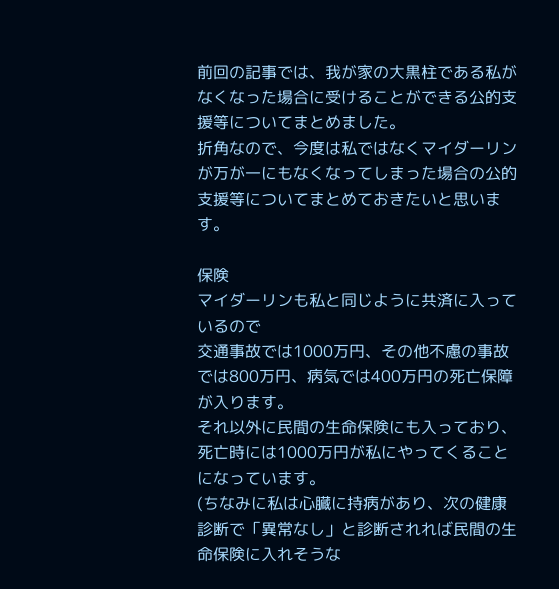前回の記事では、我が家の大黒柱である私がなくなった場合に受けることができる公的支援等についてまとめました。
折角なので、今度は私ではなくマイダーリンが万が一にもなくなってしまった場合の公的支援等についてまとめておきたいと思います。

保険
マイダーリンも私と同じように共済に入っているので
交通事故では1000万円、その他不慮の事故では800万円、病気では400万円の死亡保障が入ります。
それ以外に民間の生命保険にも入っており、死亡時には1000万円が私にやってくることになっています。
(ちなみに私は心臓に持病があり、次の健康診断で「異常なし」と診断されれば民間の生命保険に入れそうな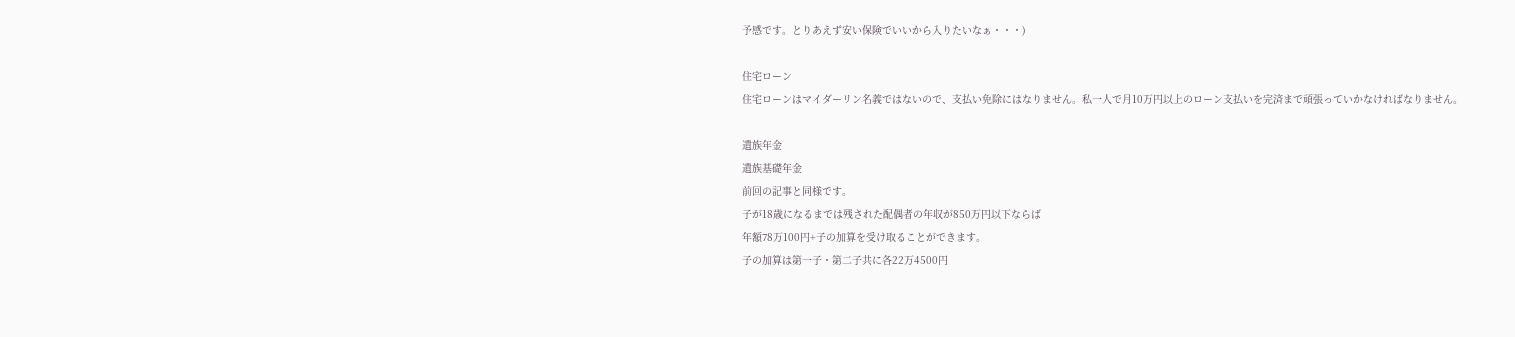予感です。とりあえず安い保険でいいから入りたいなぁ・・・)

住宅ローン
住宅ローンはマイダーリン名義ではないので、支払い免除にはなりません。私一人で月10万円以上のローン支払いを完済まで頑張っていかなければなりません。

遺族年金
遺族基礎年金
前回の記事と同様です。
子が18歳になるまでは残された配偶者の年収が850万円以下ならば
年額78万100円+子の加算を受け取ることができます。
子の加算は第一子・第二子共に各22万4500円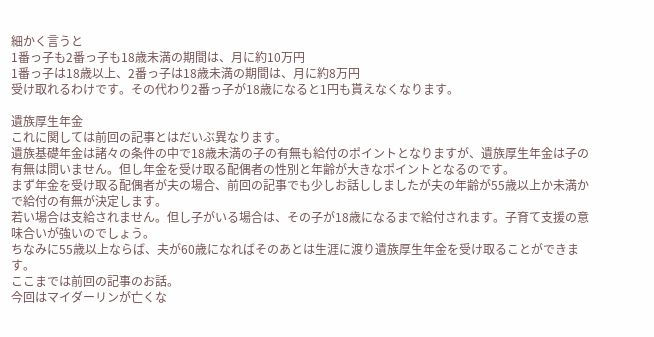細かく言うと
1番っ子も2番っ子も18歳未満の期間は、月に約10万円
1番っ子は18歳以上、2番っ子は18歳未満の期間は、月に約8万円
受け取れるわけです。その代わり2番っ子が18歳になると1円も貰えなくなります。

遺族厚生年金
これに関しては前回の記事とはだいぶ異なります。
遺族基礎年金は諸々の条件の中で18歳未満の子の有無も給付のポイントとなりますが、遺族厚生年金は子の有無は問いません。但し年金を受け取る配偶者の性別と年齢が大きなポイントとなるのです。
まず年金を受け取る配偶者が夫の場合、前回の記事でも少しお話ししましたが夫の年齢が55歳以上か未満かで給付の有無が決定します。
若い場合は支給されません。但し子がいる場合は、その子が18歳になるまで給付されます。子育て支援の意味合いが強いのでしょう。
ちなみに55歳以上ならば、夫が60歳になればそのあとは生涯に渡り遺族厚生年金を受け取ることができます。
ここまでは前回の記事のお話。
今回はマイダーリンが亡くな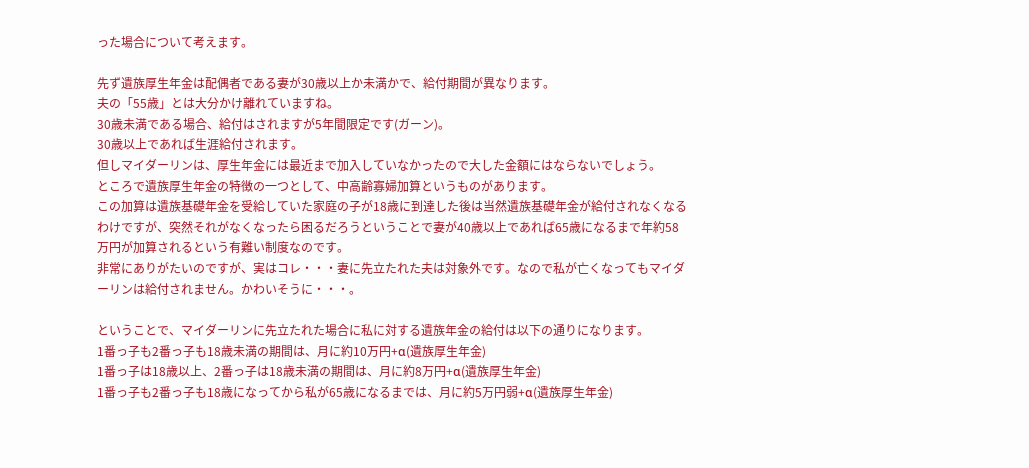った場合について考えます。

先ず遺族厚生年金は配偶者である妻が30歳以上か未満かで、給付期間が異なります。
夫の「55歳」とは大分かけ離れていますね。
30歳未満である場合、給付はされますが5年間限定です(ガーン)。
30歳以上であれば生涯給付されます。
但しマイダーリンは、厚生年金には最近まで加入していなかったので大した金額にはならないでしょう。
ところで遺族厚生年金の特徴の一つとして、中高齢寡婦加算というものがあります。
この加算は遺族基礎年金を受給していた家庭の子が18歳に到達した後は当然遺族基礎年金が給付されなくなるわけですが、突然それがなくなったら困るだろうということで妻が40歳以上であれば65歳になるまで年約58万円が加算されるという有難い制度なのです。
非常にありがたいのですが、実はコレ・・・妻に先立たれた夫は対象外です。なので私が亡くなってもマイダーリンは給付されません。かわいそうに・・・。

ということで、マイダーリンに先立たれた場合に私に対する遺族年金の給付は以下の通りになります。
1番っ子も2番っ子も18歳未満の期間は、月に約10万円+α(遺族厚生年金)
1番っ子は18歳以上、2番っ子は18歳未満の期間は、月に約8万円+α(遺族厚生年金)
1番っ子も2番っ子も18歳になってから私が65歳になるまでは、月に約5万円弱+α(遺族厚生年金)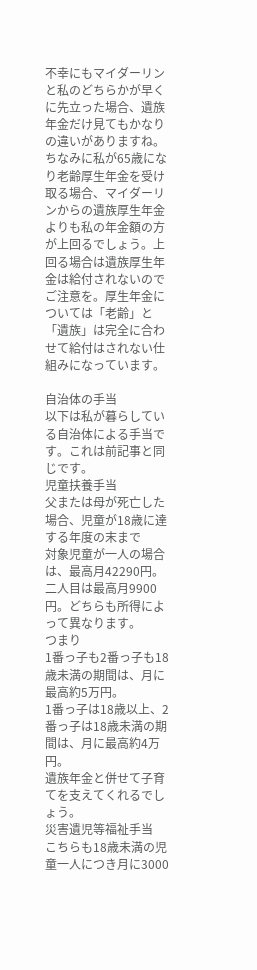不幸にもマイダーリンと私のどちらかが早くに先立った場合、遺族年金だけ見てもかなりの違いがありますね。
ちなみに私が65歳になり老齢厚生年金を受け取る場合、マイダーリンからの遺族厚生年金よりも私の年金額の方が上回るでしょう。上回る場合は遺族厚生年金は給付されないのでご注意を。厚生年金については「老齢」と「遺族」は完全に合わせて給付はされない仕組みになっています。

自治体の手当
以下は私が暮らしている自治体による手当です。これは前記事と同じです。
児童扶養手当
父または母が死亡した場合、児童が18歳に達する年度の末まで
対象児童が一人の場合は、最高月42290円。二人目は最高月9900円。どちらも所得によって異なります。
つまり
1番っ子も2番っ子も18歳未満の期間は、月に最高約5万円。
1番っ子は18歳以上、2番っ子は18歳未満の期間は、月に最高約4万円。
遺族年金と併せて子育てを支えてくれるでしょう。
災害遺児等福祉手当
こちらも18歳未満の児童一人につき月に3000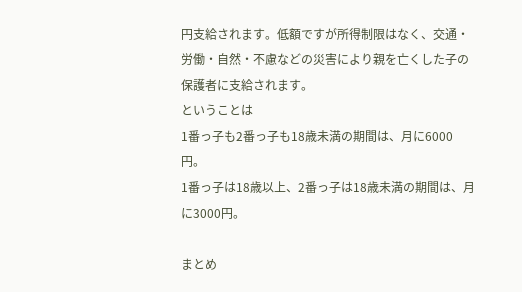円支給されます。低額ですが所得制限はなく、交通・労働・自然・不慮などの災害により親を亡くした子の保護者に支給されます。
ということは
1番っ子も2番っ子も18歳未満の期間は、月に6000円。
1番っ子は18歳以上、2番っ子は18歳未満の期間は、月に3000円。

まとめ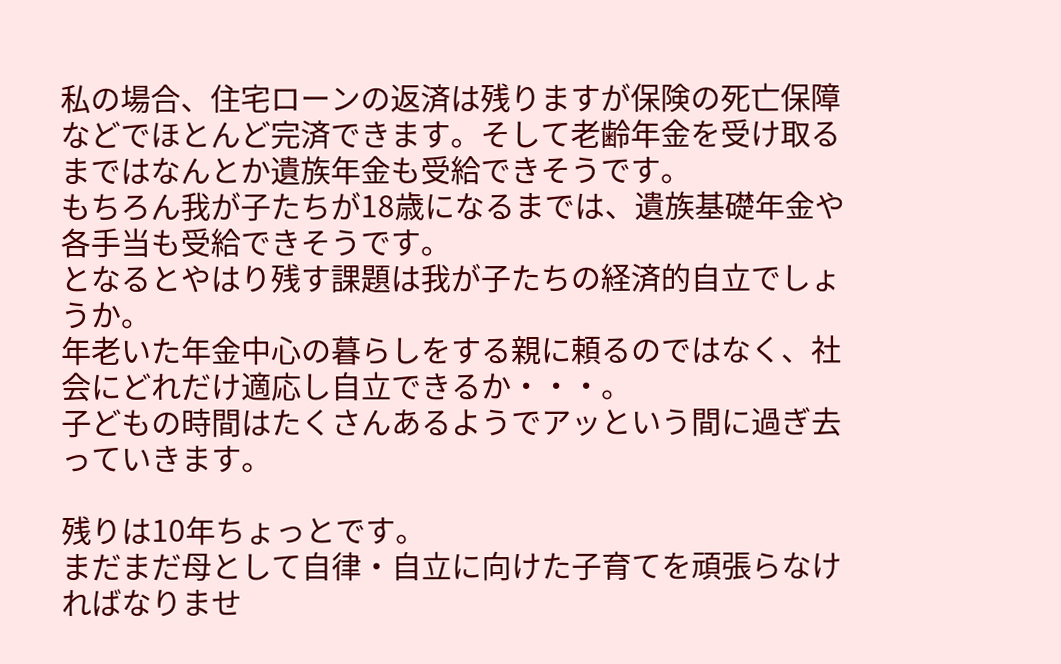私の場合、住宅ローンの返済は残りますが保険の死亡保障などでほとんど完済できます。そして老齢年金を受け取るまではなんとか遺族年金も受給できそうです。
もちろん我が子たちが18歳になるまでは、遺族基礎年金や各手当も受給できそうです。
となるとやはり残す課題は我が子たちの経済的自立でしょうか。
年老いた年金中心の暮らしをする親に頼るのではなく、社会にどれだけ適応し自立できるか・・・。
子どもの時間はたくさんあるようでアッという間に過ぎ去っていきます。

残りは10年ちょっとです。
まだまだ母として自律・自立に向けた子育てを頑張らなければなりませ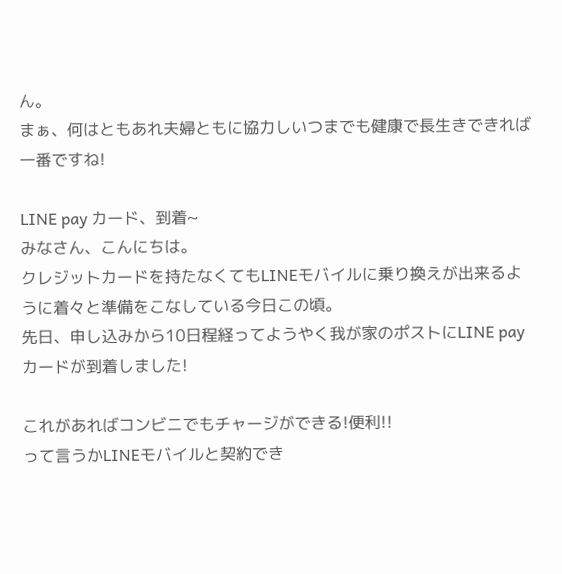ん。
まぁ、何はともあれ夫婦ともに協力しいつまでも健康で長生きできれば一番ですね!

LINE pay カード、到着~
みなさん、こんにちは。
クレジットカードを持たなくてもLINEモバイルに乗り換えが出来るように着々と準備をこなしている今日この頃。
先日、申し込みから10日程経ってようやく我が家のポストにLINE pay カードが到着しました!

これがあればコンビニでもチャージができる!便利!!
って言うかLINEモバイルと契約でき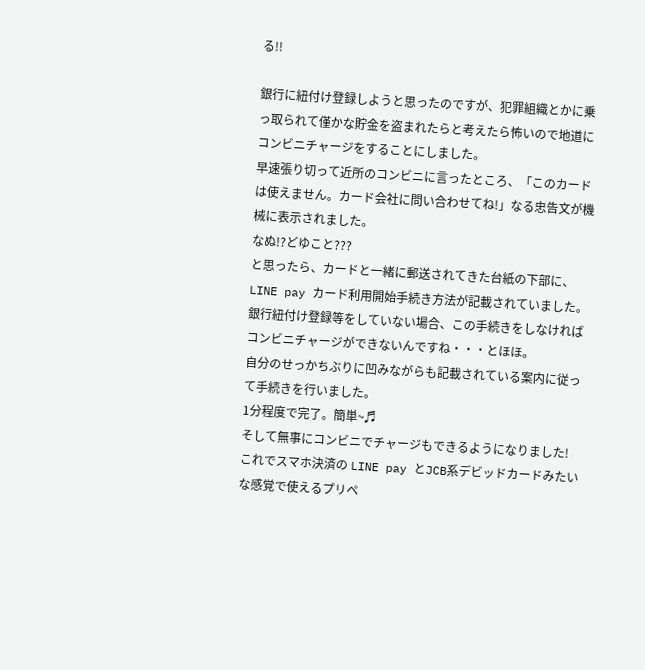る!!

銀行に紐付け登録しようと思ったのですが、犯罪組織とかに乗っ取られて僅かな貯金を盗まれたらと考えたら怖いので地道にコンビニチャージをすることにしました。
早速張り切って近所のコンビニに言ったところ、「このカードは使えません。カード会社に問い合わせてね!」なる忠告文が機械に表示されました。
なぬ!?どゆこと???
と思ったら、カードと一緒に郵送されてきた台紙の下部に、LINE pay カード利用開始手続き方法が記載されていました。
銀行紐付け登録等をしていない場合、この手続きをしなければコンビニチャージができないんですね・・・とほほ。
自分のせっかちぶりに凹みながらも記載されている案内に従って手続きを行いました。
1分程度で完了。簡単~♬
そして無事にコンビニでチャージもできるようになりました!
これでスマホ決済の LINE pay とJCB系デビッドカードみたいな感覚で使えるプリペ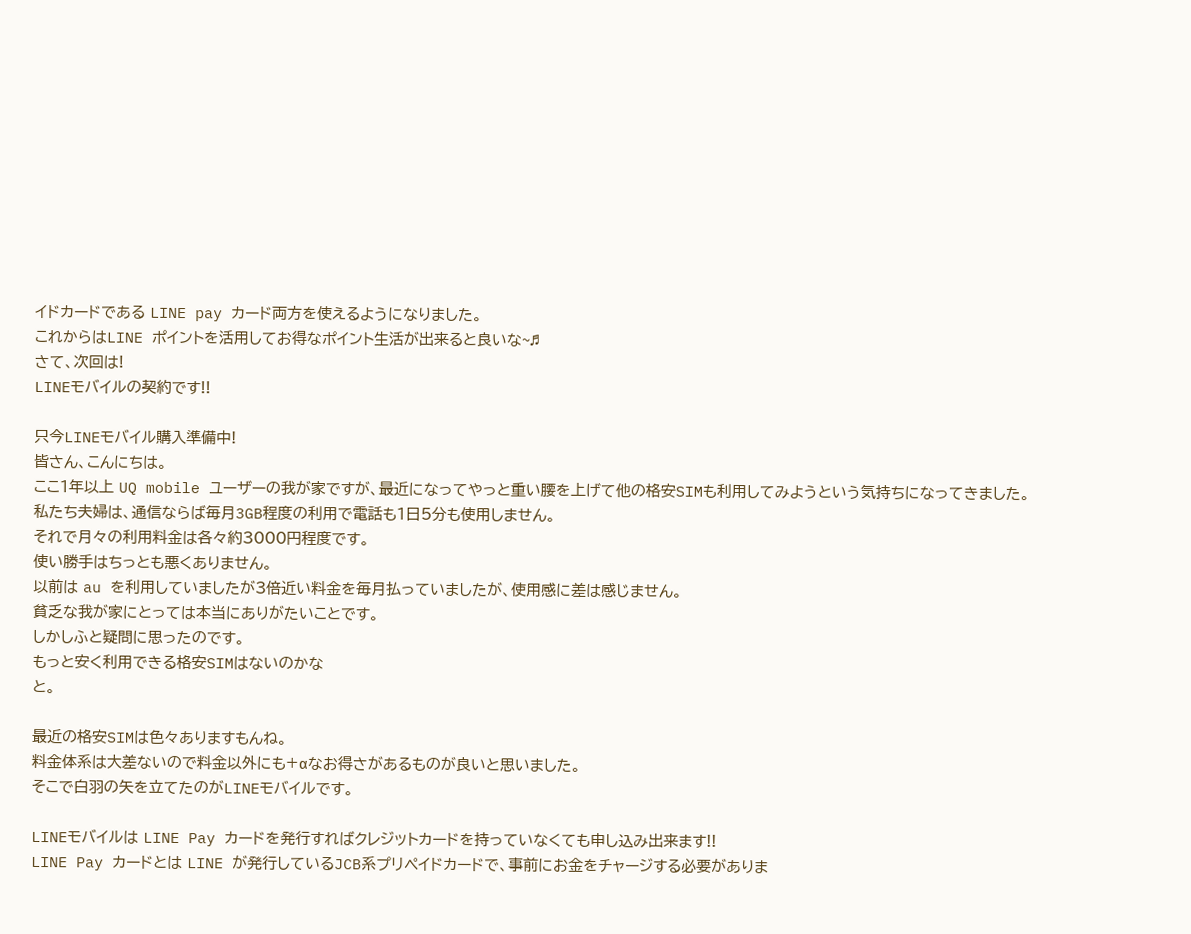イドカードである LINE pay カード両方を使えるようになりました。
これからはLINE ポイントを活用してお得なポイント生活が出来ると良いな~♬
さて、次回は!
LINEモバイルの契約です!!

只今LINEモバイル購入準備中!
皆さん、こんにちは。
ここ1年以上 UQ mobile ユーザーの我が家ですが、最近になってやっと重い腰を上げて他の格安SIMも利用してみようという気持ちになってきました。
私たち夫婦は、通信ならば毎月3GB程度の利用で電話も1日5分も使用しません。
それで月々の利用料金は各々約3000円程度です。
使い勝手はちっとも悪くありません。
以前は au を利用していましたが3倍近い料金を毎月払っていましたが、使用感に差は感じません。
貧乏な我が家にとっては本当にありがたいことです。
しかしふと疑問に思ったのです。
もっと安く利用できる格安SIMはないのかな
と。

最近の格安SIMは色々ありますもんね。
料金体系は大差ないので料金以外にも+αなお得さがあるものが良いと思いました。
そこで白羽の矢を立てたのがLINEモバイルです。

LINEモバイルは LINE Pay カードを発行すればクレジットカードを持っていなくても申し込み出来ます!!
LINE Pay カードとは LINE が発行しているJCB系プリペイドカードで、事前にお金をチャージする必要がありま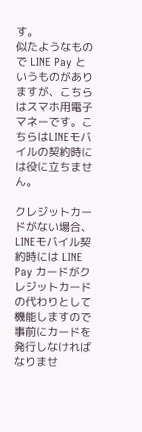す。
似たようなもので LINE Pay というものがありますが、こちらはスマホ用電子マネーです。こちらはLINEモバイルの契約時には役に立ちません。

クレジットカードがない場合、LINEモバイル契約時には LINE Pay カードがクレジットカードの代わりとして機能しますので事前にカードを発行しなければなりませ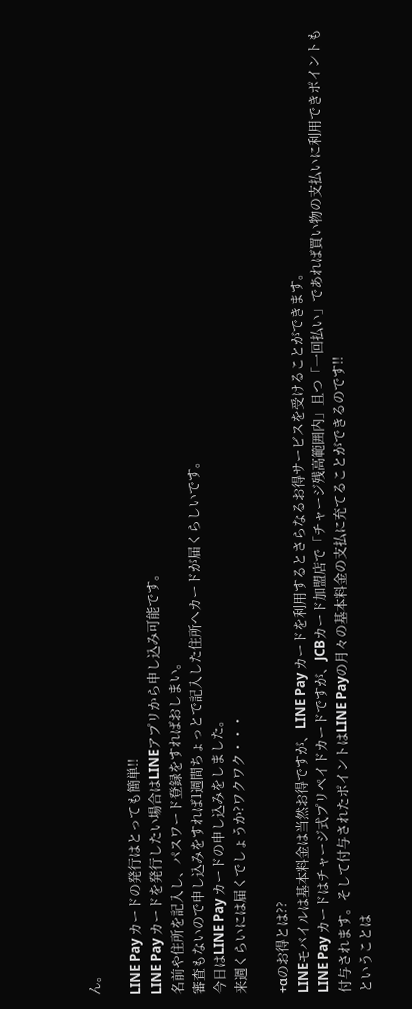ん。

LINE Pay カードの発行はとっても簡単!!
LINE Pay カードを発行したい場合はLINEアプリから申し込み可能です。
名前や住所を記入し、パスワード登録をすればおしまい。
審査もないので申し込みをすれば1週間ちょっとで記入した住所へカードが届くらしいです。
今日はLINE Pay カードの申し込みをしました。
来週くらいには届くでしょうか?ワクワク・・・

+αのお得とは??
LINEモバイルは基本料金は当然お得ですが、LINE Pay カードを利用するとさらなるお得サービスを受けることができます。
LINE Pay カードはチャージ式プリペイドカードですが、JCBカード加盟店で「チャージ残高範囲内」且つ「一回払い」であれば買い物の支払いに利用できポイントも付与されます。そして付与されたポイントはLINE Payの月々の基本料金の支払に充てることができるのです!!
ということは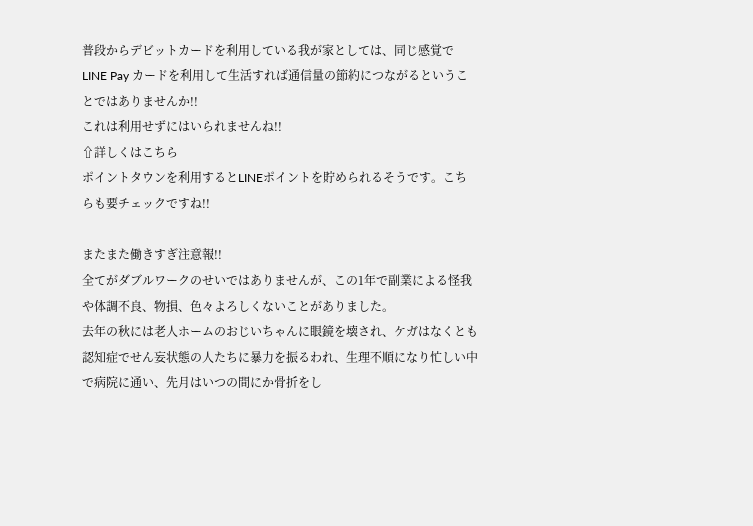普段からデビットカードを利用している我が家としては、同じ感覚でLINE Pay カードを利用して生活すれば通信量の節約につながるということではありませんか!!
これは利用せずにはいられませんね!!
⇧詳しくはこちら
ポイントタウンを利用するとLINEポイントを貯められるそうです。こちらも要チェックですね!!

またまた働きすぎ注意報!!
全てがダブルワークのせいではありませんが、この1年で副業による怪我や体調不良、物損、色々よろしくないことがありました。
去年の秋には老人ホームのおじいちゃんに眼鏡を壊され、ケガはなくとも認知症でせん妄状態の人たちに暴力を振るわれ、生理不順になり忙しい中で病院に通い、先月はいつの間にか骨折をし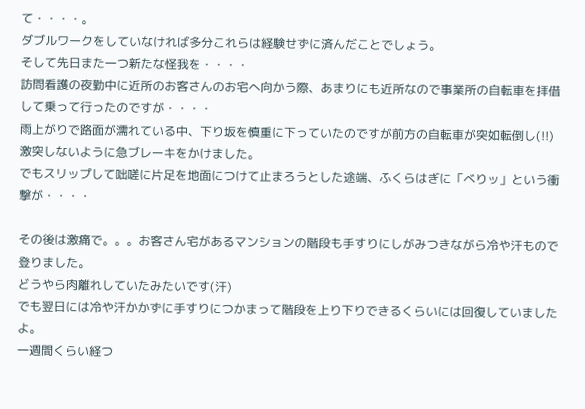て・・・・。
ダブルワークをしていなければ多分これらは経験せずに済んだことでしょう。
そして先日また一つ新たな怪我を・・・・
訪問看護の夜勤中に近所のお客さんのお宅へ向かう際、あまりにも近所なので事業所の自転車を拝借して乗って行ったのですが・・・・
雨上がりで路面が濡れている中、下り坂を慎重に下っていたのですが前方の自転車が突如転倒し(!!)激突しないように急ブレーキをかけました。
でもスリップして咄嗟に片足を地面につけて止まろうとした途端、ふくらはぎに「べりッ」という衝撃が・・・・

その後は激痛で。。。お客さん宅があるマンションの階段も手すりにしがみつきながら冷や汗もので登りました。
どうやら肉離れしていたみたいです(汗)
でも翌日には冷や汗かかずに手すりにつかまって階段を上り下りできるくらいには回復していましたよ。
一週間くらい経つ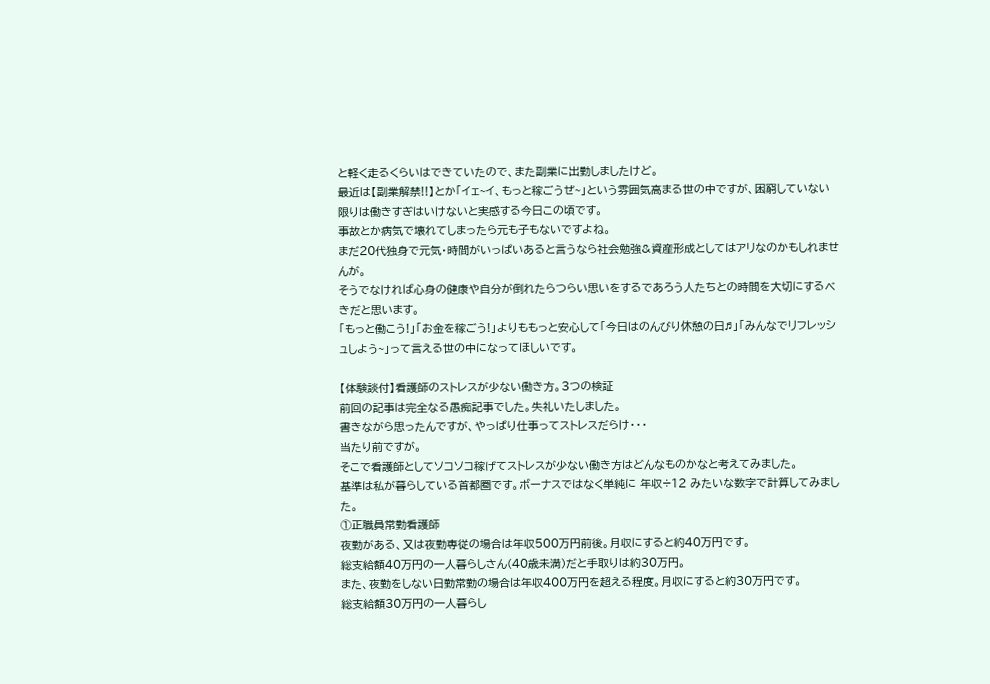と軽く走るくらいはできていたので、また副業に出勤しましたけど。
最近は【副業解禁!!】とか「イェ~イ、もっと稼ごうぜ~」という雰囲気高まる世の中ですが、困窮していない限りは働きすぎはいけないと実感する今日この頃です。
事故とか病気で壊れてしまったら元も子もないですよね。
まだ20代独身で元気・時間がいっぱいあると言うなら社会勉強&資産形成としてはアリなのかもしれませんが。
そうでなければ心身の健康や自分が倒れたらつらい思いをするであろう人たちとの時間を大切にするべきだと思います。
「もっと働こう!」「お金を稼ごう!」よりももっと安心して「今日はのんびり休憩の日♬」「みんなでリフレッシュしよう~」って言える世の中になってほしいです。

【体験談付】看護師のストレスが少ない働き方。3つの検証
前回の記事は完全なる愚痴記事でした。失礼いたしました。
書きながら思ったんですが、やっぱり仕事ってストレスだらけ・・・
当たり前ですが。
そこで看護師としてソコソコ稼げてストレスが少ない働き方はどんなものかなと考えてみました。
基準は私が暮らしている首都圏です。ボーナスではなく単純に 年収÷12 みたいな数字で計算してみました。
①正職員常勤看護師
夜勤がある、又は夜勤専従の場合は年収500万円前後。月収にすると約40万円です。
総支給額40万円の一人暮らしさん(40歳未満)だと手取りは約30万円。
また、夜勤をしない日勤常勤の場合は年収400万円を超える程度。月収にすると約30万円です。
総支給額30万円の一人暮らし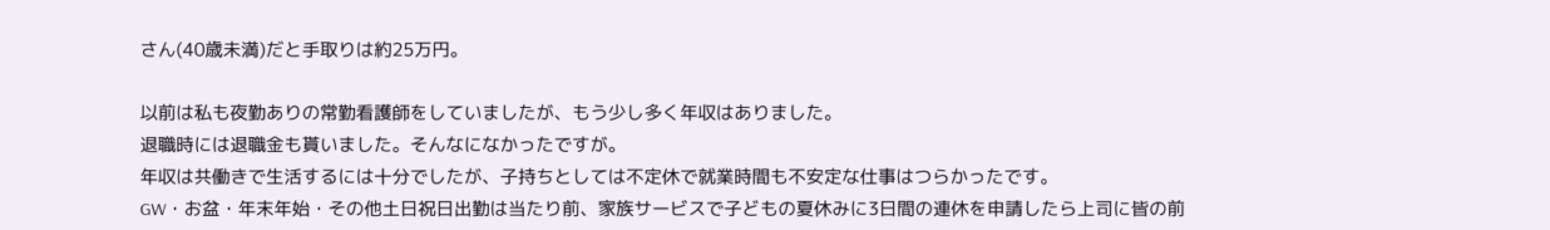さん(40歳未満)だと手取りは約25万円。

以前は私も夜勤ありの常勤看護師をしていましたが、もう少し多く年収はありました。
退職時には退職金も貰いました。そんなになかったですが。
年収は共働きで生活するには十分でしたが、子持ちとしては不定休で就業時間も不安定な仕事はつらかったです。
GW・お盆・年末年始・その他土日祝日出勤は当たり前、家族サービスで子どもの夏休みに3日間の連休を申請したら上司に皆の前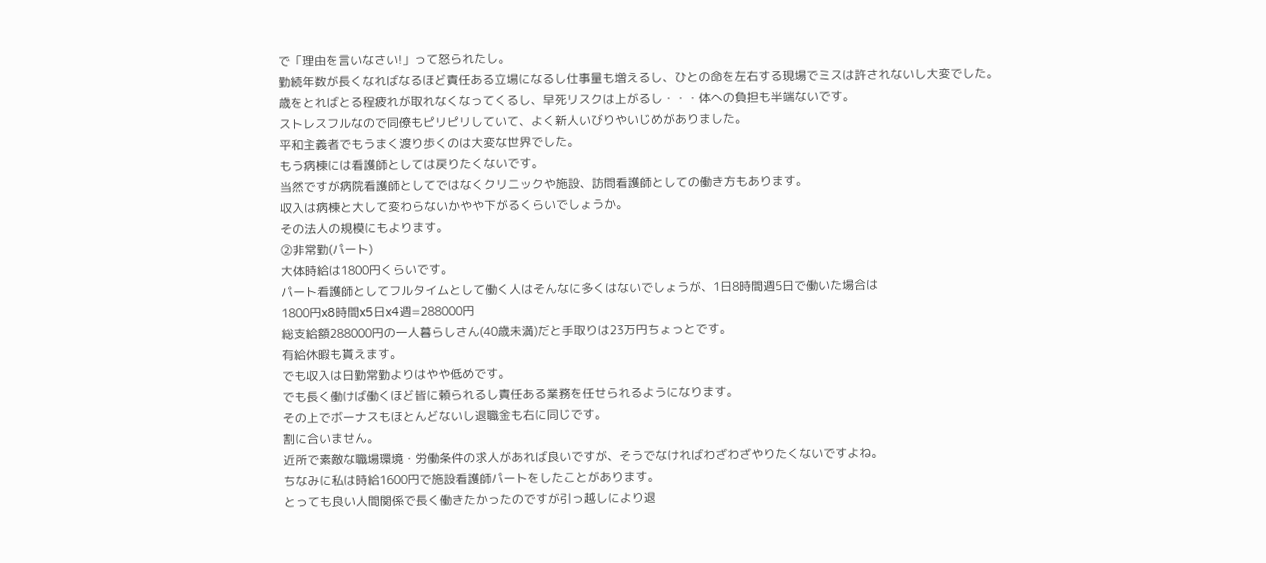で「理由を言いなさい!」って怒られたし。
勤続年数が長くなればなるほど責任ある立場になるし仕事量も増えるし、ひとの命を左右する現場でミスは許されないし大変でした。
歳をとればとる程疲れが取れなくなってくるし、早死リスクは上がるし・・・体への負担も半端ないです。
ストレスフルなので同僚もピリピリしていて、よく新人いびりやいじめがありました。
平和主義者でもうまく渡り歩くのは大変な世界でした。
もう病棟には看護師としては戻りたくないです。
当然ですが病院看護師としてではなくクリニックや施設、訪問看護師としての働き方もあります。
収入は病棟と大して変わらないかやや下がるくらいでしょうか。
その法人の規模にもよります。
②非常勤(パート)
大体時給は1800円くらいです。
パート看護師としてフルタイムとして働く人はそんなに多くはないでしょうが、1日8時間週5日で働いた場合は
1800円x8時間x5日x4週=288000円
総支給額288000円の一人暮らしさん(40歳未満)だと手取りは23万円ちょっとです。
有給休暇も貰えます。
でも収入は日勤常勤よりはやや低めです。
でも長く働けば働くほど皆に頼られるし責任ある業務を任せられるようになります。
その上でボーナスもほとんどないし退職金も右に同じです。
割に合いません。
近所で素敵な職場環境・労働条件の求人があれば良いですが、そうでなければわざわざやりたくないですよね。
ちなみに私は時給1600円で施設看護師パートをしたことがあります。
とっても良い人間関係で長く働きたかったのですが引っ越しにより退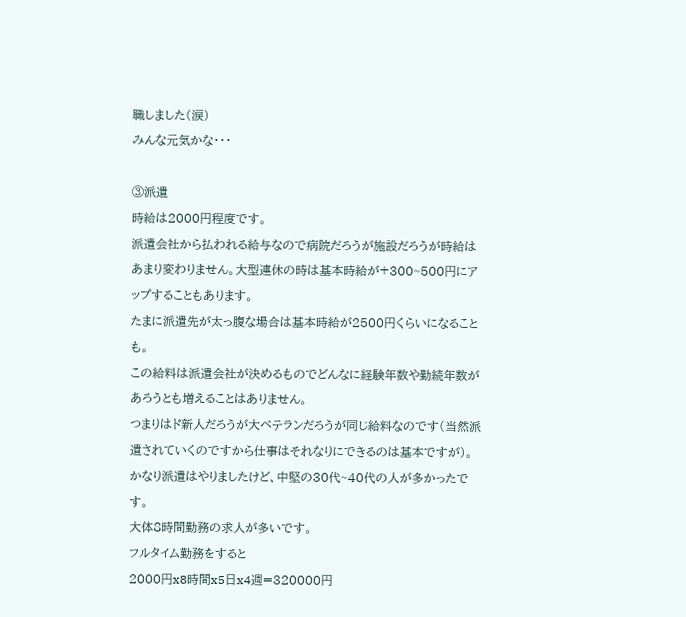職しました(涙)
みんな元気かな・・・

③派遣
時給は2000円程度です。
派遣会社から払われる給与なので病院だろうが施設だろうが時給はあまり変わりません。大型連休の時は基本時給が+300~500円にアップすることもあります。
たまに派遣先が太っ腹な場合は基本時給が2500円くらいになることも。
この給料は派遣会社が決めるものでどんなに経験年数や勤続年数があろうとも増えることはありません。
つまりはド新人だろうが大ベテランだろうが同じ給料なのです(当然派遣されていくのですから仕事はそれなりにできるのは基本ですが)。
かなり派遣はやりましたけど、中堅の30代~40代の人が多かったです。
大体8時間勤務の求人が多いです。
フルタイム勤務をすると
2000円x8時間x5日x4週=320000円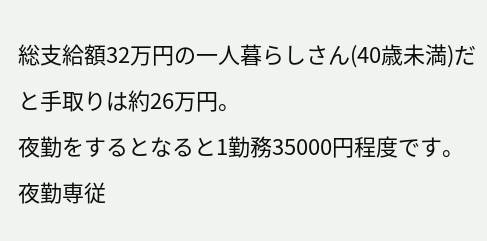総支給額32万円の一人暮らしさん(40歳未満)だと手取りは約26万円。
夜勤をするとなると1勤務35000円程度です。
夜勤専従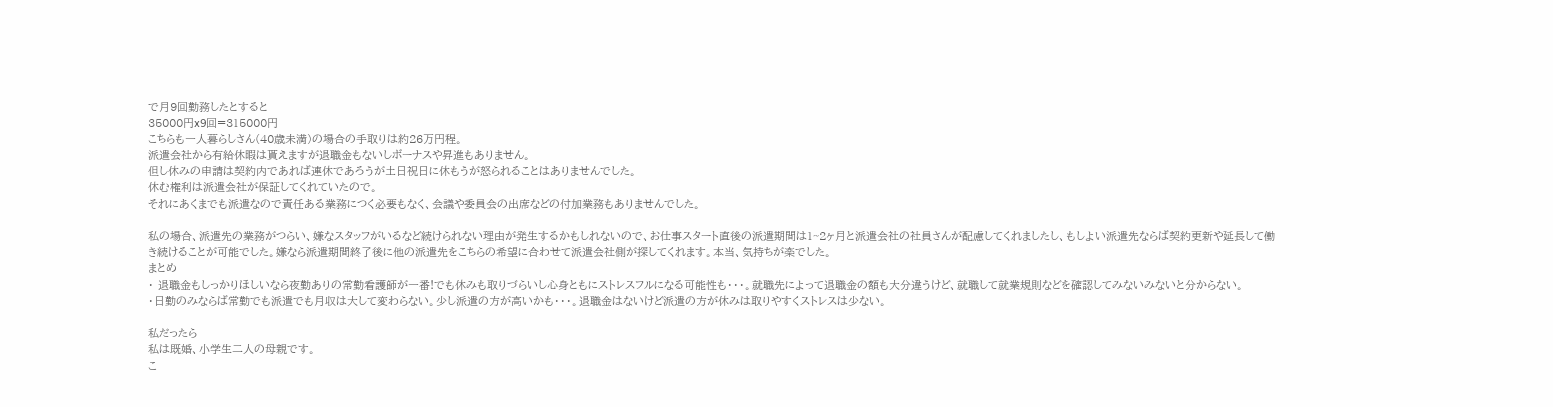で月9回勤務したとすると
35000円x9回=315000円
こちらも一人暮らしさん(40歳未満)の場合の手取りは約26万円程。
派遣会社から有給休暇は貰えますが退職金もないしボーナスや昇進もありません。
但し休みの申請は契約内であれば連休であろうが土日祝日に休もうが怒られることはありませんでした。
休む権利は派遣会社が保証してくれていたので。
それにあくまでも派遣なので責任ある業務につく必要もなく、会議や委員会の出席などの付加業務もありませんでした。

私の場合、派遣先の業務がつらい、嫌なスタッフがいるなど続けられない理由が発生するかもしれないので、お仕事スタート直後の派遣期間は1~2ヶ月と派遣会社の社員さんが配慮してくれましたし、もしよい派遣先ならば契約更新や延長して働き続けることが可能でした。嫌なら派遣期間終了後に他の派遣先をこちらの希望に合わせて派遣会社側が探してくれます。本当、気持ちが楽でした。
まとめ
・ 退職金もしっかりほしいなら夜勤ありの常勤看護師が一番!でも休みも取りづらいし心身ともにストレスフルになる可能性も・・・。就職先によって退職金の額も大分違うけど、就職して就業規則などを確認してみないみないと分からない。
・日勤のみならば常勤でも派遣でも月収は大して変わらない。少し派遣の方が高いかも・・・。退職金はないけど派遣の方が休みは取りやすくストレスは少ない。

私だったら
私は既婚、小学生二人の母親です。
こ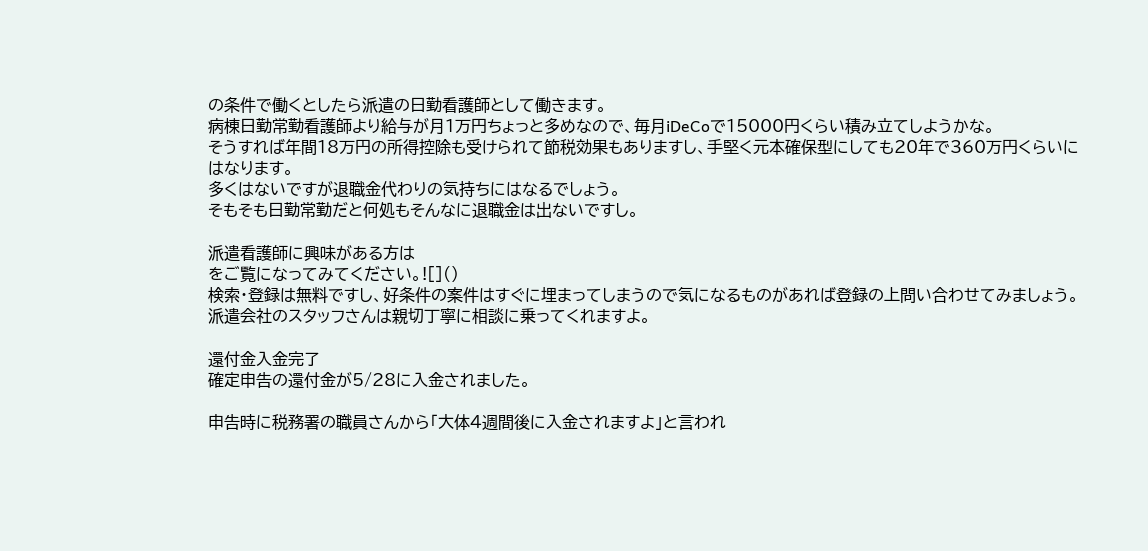の条件で働くとしたら派遣の日勤看護師として働きます。
病棟日勤常勤看護師より給与が月1万円ちょっと多めなので、毎月iDeCoで15000円くらい積み立てしようかな。
そうすれば年間18万円の所得控除も受けられて節税効果もありますし、手堅く元本確保型にしても20年で360万円くらいにはなります。
多くはないですが退職金代わりの気持ちにはなるでしょう。
そもそも日勤常勤だと何処もそんなに退職金は出ないですし。

派遣看護師に興味がある方は
をご覧になってみてください。![]()
検索・登録は無料ですし、好条件の案件はすぐに埋まってしまうので気になるものがあれば登録の上問い合わせてみましょう。
派遣会社のスタッフさんは親切丁寧に相談に乗ってくれますよ。

還付金入金完了
確定申告の還付金が5/28に入金されました。

申告時に税務署の職員さんから「大体4週間後に入金されますよ」と言われ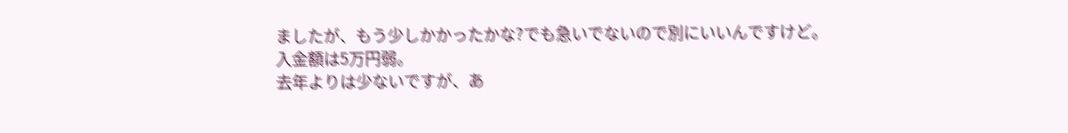ましたが、もう少しかかったかな?でも急いでないので別にいいんですけど。
入金額は5万円弱。
去年よりは少ないですが、あ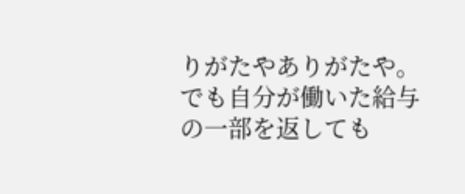りがたやありがたや。
でも自分が働いた給与の一部を返しても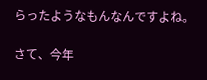らったようなもんなんですよね。

さて、今年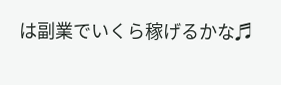は副業でいくら稼げるかな♬